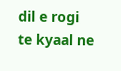dil e rogi
te kyaal ne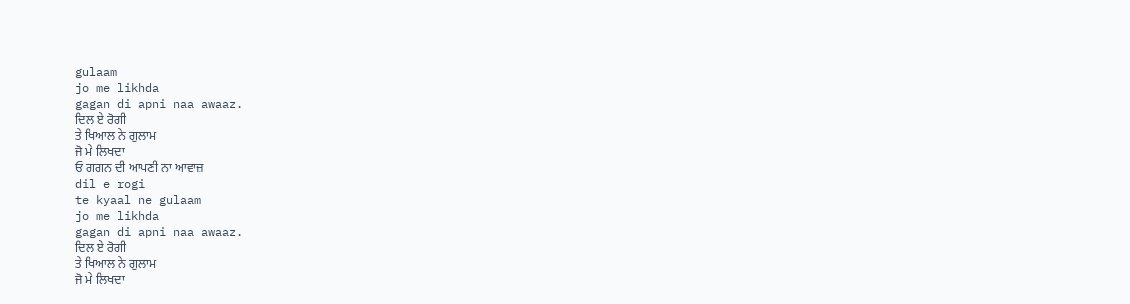gulaam
jo me likhda
gagan di apni naa awaaz.
ਦਿਲ ਏ ਰੋਗੀ
ਤੇ ਖਿਆਲ ਨੇ ਗੁਲਾਮ
ਜੋ ਮੇ ਲਿਖਦਾ
ਓ ਗਗਨ ਦੀ ਆਪਣੀ ਨਾ ਆਵਾਜ਼
dil e rogi
te kyaal ne gulaam
jo me likhda
gagan di apni naa awaaz.
ਦਿਲ ਏ ਰੋਗੀ
ਤੇ ਖਿਆਲ ਨੇ ਗੁਲਾਮ
ਜੋ ਮੇ ਲਿਖਦਾ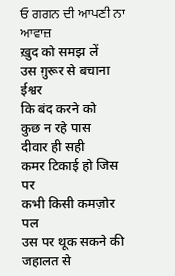ਓ ਗਗਨ ਦੀ ਆਪਣੀ ਨਾ ਆਵਾਜ਼
ख़ुद को समझ लें
उस ग़ुरूर से बचाना ईश्वर
कि बंद करने को
कुछ न रहे पास
दीवार ही सही
कमर टिकाई हो जिस पर
कभी किसी कमज़ोर पल
उस पर थूक सकने की
जहालत से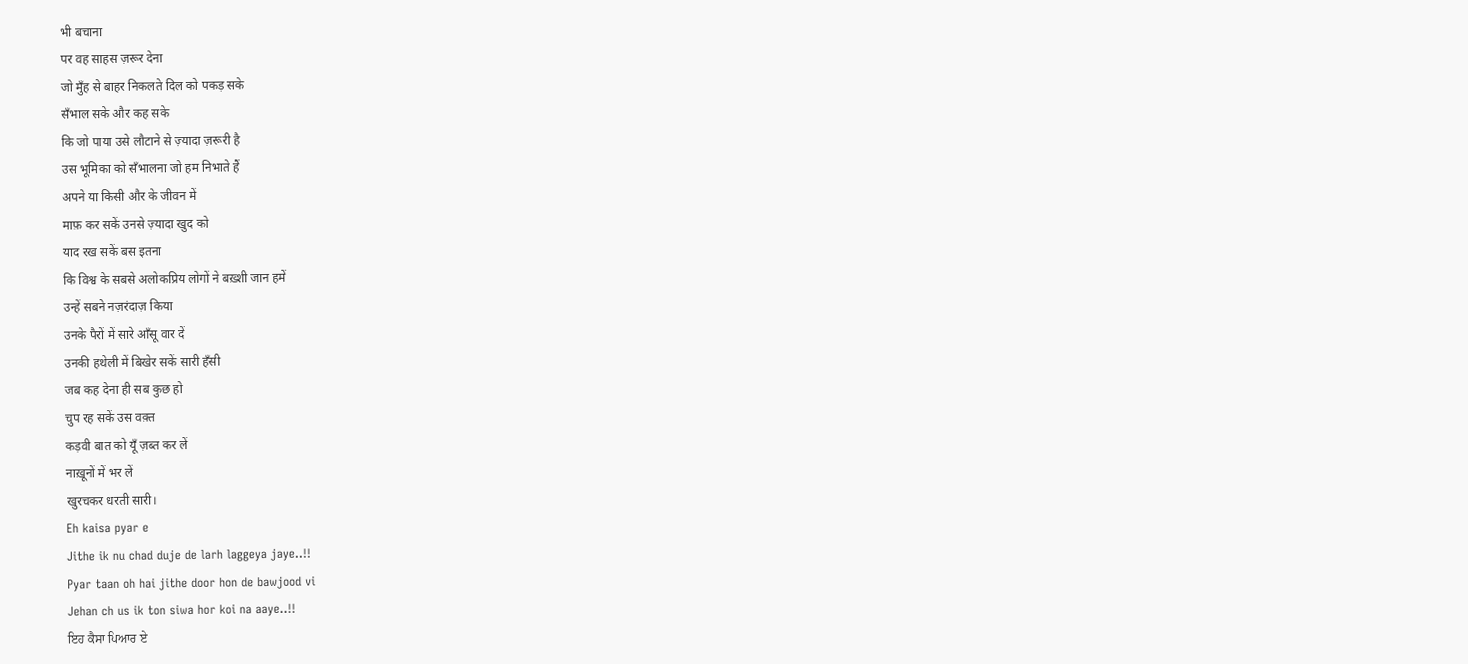भी बचाना
पर वह साहस ज़रूर देना
जो मुँह से बाहर निकलते दिल को पकड़ सके
सँभाल सके और कह सके
कि जो पाया उसे लौटाने से ज़्यादा ज़रूरी है
उस भूमिका को सँभालना जो हम निभाते हैं
अपने या किसी और के जीवन में
माफ़ कर सकें उनसे ज़्यादा खुद को
याद रख सकें बस इतना
कि विश्व के सबसे अलोकप्रिय लोगों ने बख़्शी जान हमें
उन्हें सबने नज़रंदाज़ किया
उनके पैरों में सारे आँसू वार दें
उनकी हथेली में बिखेर सकें सारी हँसी
जब कह देना ही सब कुछ हो
चुप रह सकें उस वक़्त
कड़वी बात को यूँ ज़ब्त कर लें
नाख़ूनों में भर लें
खुरचकर धरती सारी।
Eh kaisa pyar e
Jithe ik nu chad duje de larh laggeya jaye..!!
Pyar taan oh hai jithe door hon de bawjood vi
Jehan ch us ik ton siwa hor koi na aaye..!!
ਇਹ ਕੈਸਾ ਪਿਆਰ ਏ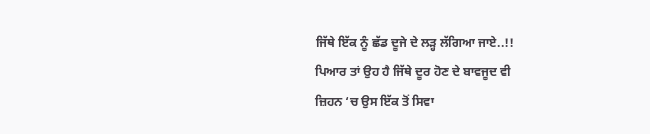ਜਿੱਥੇ ਇੱਕ ਨੂੰ ਛੱਡ ਦੂਜੇ ਦੇ ਲੜ੍ਹ ਲੱਗਿਆ ਜਾਏ..!!
ਪਿਆਰ ਤਾਂ ਉਹ ਹੈ ਜਿੱਥੇ ਦੂਰ ਹੋਣ ਦੇ ਬਾਵਜੂਦ ਵੀ
ਜ਼ਿਹਨ ‘ਚ ਉਸ ਇੱਕ ਤੋਂ ਸਿਵਾ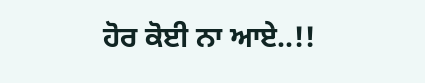ਹੋਰ ਕੋਈ ਨਾ ਆਏ..!!